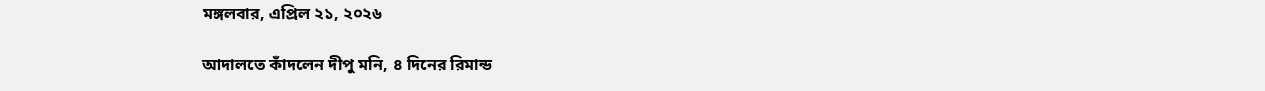মঙ্গলবার, এপ্রিল ২১, ২০২৬

আদালতে কাঁদলেন দীপু মনি, ৪ দিনের রিমান্ড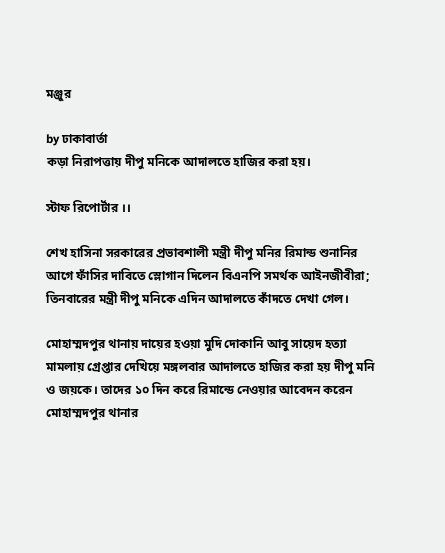মঞ্জুর

by ঢাকাবার্তা
কড়া নিরাপত্তায় দীপু মনিকে আদালতে হাজির করা হয়।

স্টাফ রিপোর্টার ।।

শেখ হাসিনা সরকারের প্রভাবশালী মন্ত্রী দীপু মনির রিমান্ড শুনানির আগে ফাঁসির দাবিতে স্লোগান দিলেন বিএনপি সমর্থক আইনজীবীরা; তিনবারের মন্ত্রী দীপু মনিকে এদিন আদালতে কাঁদতে দেখা গেল।

মোহাম্মদপুর থানায় দায়ের হওয়া মুদি দোকানি আবু সায়েদ হত্যা মামলায় গ্রেপ্তার দেখিয়ে মঙ্গলবার আদালতে হাজির করা হয় দীপু মনি ও জয়কে। তাদের ১০ দিন করে রিমান্ডে নেওয়ার আবেদন করেন মোহাম্মদপুর থানার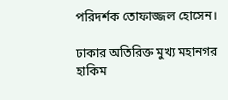পরিদর্শক তোফাজ্জল হোসেন।

ঢাকার অতিরিক্ত মুখ্য মহানগর হাকিম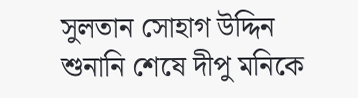সুলতান সোহাগ উদ্দিন শুনানি শেষে দীপু মনিকে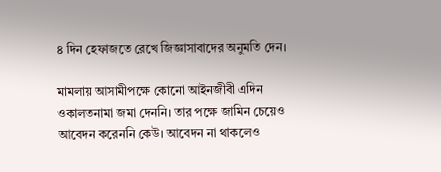৪ দিন হেফাজতে রেখে জিজ্ঞাসাবাদের অনুমতি দেন।

মামলায় আসামীপক্ষে কোনো আইনজীবী এদিন ওকালতনামা জমা দেননি। তার পক্ষে জামিন চেয়েও আবেদন করেননি কেউ। আবেদন না থাকলেও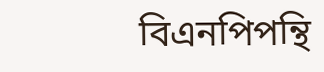বিএনপিপন্থি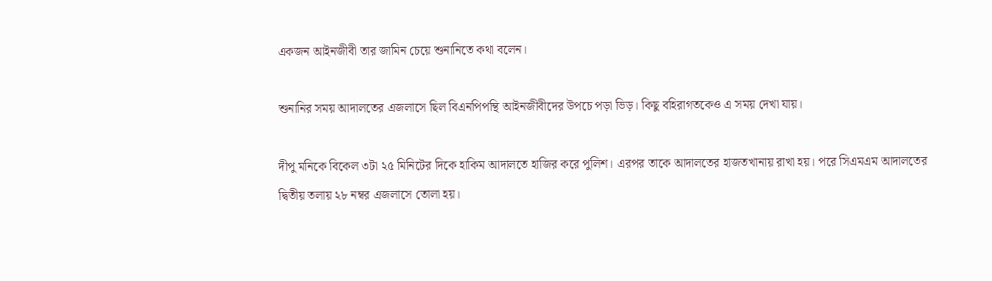একজন আইনজীবী তার জামিন চেয়ে শুনানিতে কথা বলেন।

শুনানির সময় আদালতের এজলাসে ছিল বিএনপিপন্থি আইনজীবীদের উপচে পড়া ভিড়। কিছু বহিরাগতকেও এ সময় দেখা যায়।

দীপু মনিকে বিকেল ৩টা ২৫ মিনিটের দিকে হাকিম আদালতে হাজির করে পুলিশ। এরপর তাকে আদালতের হাজতখানায় রাখা হয়। পরে সিএমএম আদালতের দ্বিতীয় তলায় ২৮ নম্বর এজলাসে তোলা হয়।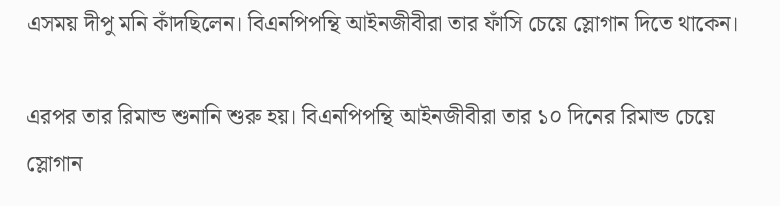এসময় দীপু মনি কাঁদছিলেন। বিএনপিপন্থি আইনজীবীরা তার ফাঁসি চেয়ে স্লোগান দিতে থাকেন।

এরপর তার রিমান্ড শুনানি শুরু হয়। বিএনপিপন্থি আইনজীবীরা তার ১০ দিনের রিমান্ড চেয়ে স্লোগান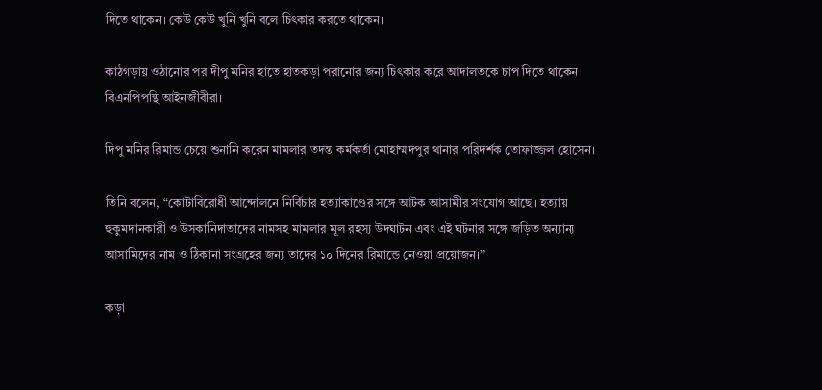দিতে থাকেন। কেউ কেউ খুনি খুনি বলে চিৎকার করতে থাকেন।

কাঠগড়ায় ওঠানোর পর দীপু মনির হাতে হাতকড়া পরানোর জন্য চিৎকার করে আদালতকে চাপ দিতে থাকেন বিএনপিপন্থি আইনজীবীরা।

দিপু মনির রিমান্ড চেয়ে শুনানি করেন মামলার তদন্ত কর্মকর্তা মোহাম্মদপুর থানার পরিদর্শক তোফাজ্জল হোসেন।

তিনি বলেন, “কোটাবিরোধী আন্দোলনে নির্বিচার হত্যাকাণ্ডের সঙ্গে আটক আসামীর সংযোগ আছে। হত্যায় হুকুমদানকারী ও উসকানিদাতাদের নামসহ মামলার মূল রহস্য উদঘাটন এবং এই ঘটনার সঙ্গে জড়িত অন্যান্য আসামিদের নাম ও ঠিকানা সংগ্রহের জন্য তাদের ১০ দিনের রিমান্ডে নেওয়া প্রয়োজন।”

কড়া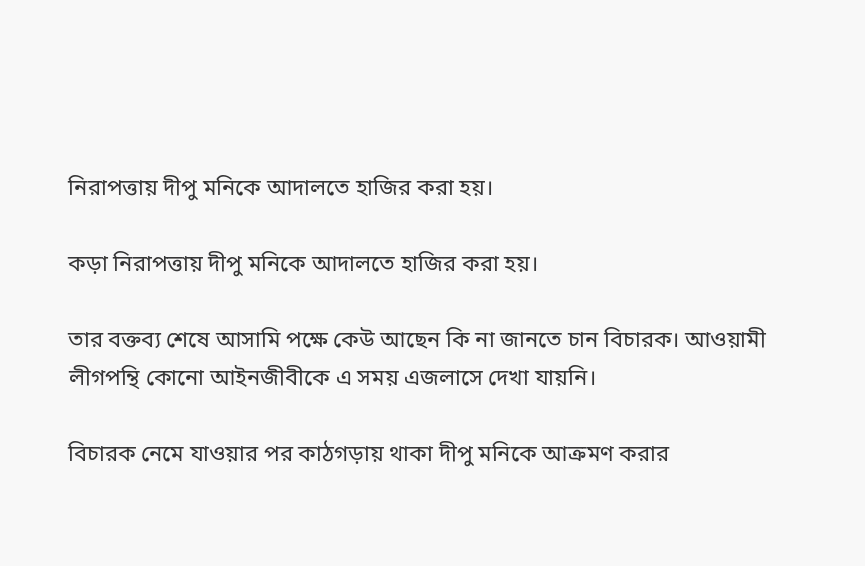নিরাপত্তায় দীপু মনিকে আদালতে হাজির করা হয়।

কড়া নিরাপত্তায় দীপু মনিকে আদালতে হাজির করা হয়।

তার বক্তব্য শেষে আসামি পক্ষে কেউ আছেন কি না জানতে চান বিচারক। আওয়ামী লীগপন্থি কোনো আইনজীবীকে এ সময় এজলাসে দেখা যায়নি।

বিচারক নেমে যাওয়ার পর কাঠগড়ায় থাকা দীপু মনিকে আক্রমণ করার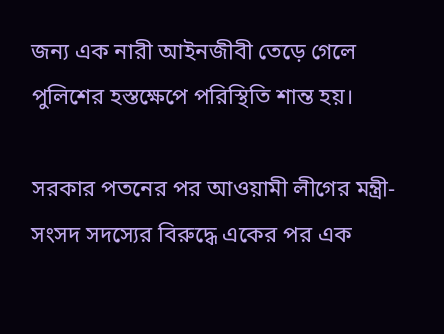জন্য এক নারী আইনজীবী তেড়ে গেলে পুলিশের হস্তক্ষেপে পরিস্থিতি শান্ত হয়।

সরকার পতনের পর আওয়ামী লীগের মন্ত্রী-সংসদ সদস্যের বিরুদ্ধে একের পর এক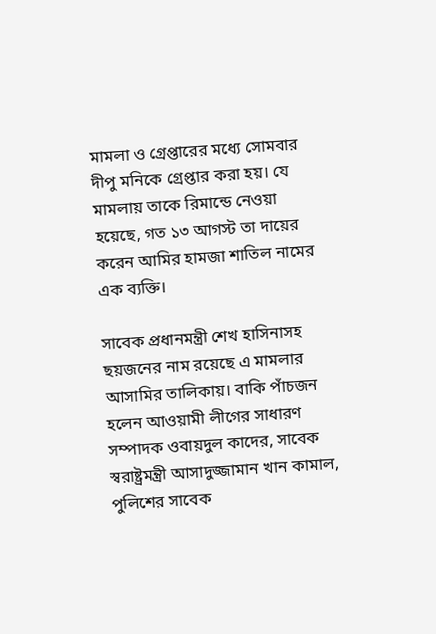মামলা ও গ্রেপ্তারের মধ্যে সোমবার দীপু মনিকে গ্রেপ্তার করা হয়। যে মামলায় তাকে রিমান্ডে নেওয়া হয়েছে, গত ১৩ আগস্ট তা দায়ের করেন আমির হামজা শাতিল নামের এক ব্যক্তি।

সাবেক প্রধানমন্ত্রী শেখ হাসিনাসহ ছয়জনের নাম রয়েছে এ মামলার আসামির তালিকায়। বাকি পাঁচজন হলেন আওয়ামী লীগের সাধারণ সম্পাদক ওবায়দুল কাদের, সাবেক স্বরাষ্ট্রমন্ত্রী আসাদুজ্জামান খান কামাল, পুলিশের সাবেক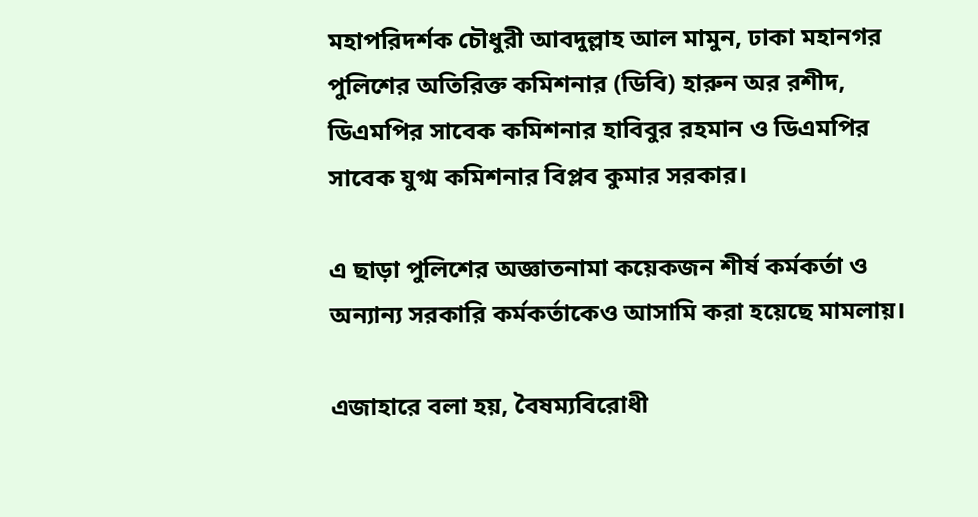মহাপরিদর্শক চৌধুরী আবদুল্লাহ আল মামুন, ঢাকা মহানগর পুলিশের অতিরিক্ত কমিশনার (ডিবি) হারুন অর রশীদ, ডিএমপির সাবেক কমিশনার হাবিবুর রহমান ও ডিএমপির সাবেক যুগ্ম কমিশনার বিপ্লব কুমার সরকার।

এ ছাড়া পুলিশের অজ্ঞাতনামা কয়েকজন শীর্ষ কর্মকর্তা ও অন্যান্য সরকারি কর্মকর্তাকেও আসামি করা হয়েছে মামলায়।

এজাহারে বলা হয়, বৈষম্যবিরোধী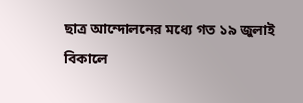ছাত্র আন্দোলনের মধ্যে গত ১৯ জুলাই বিকালে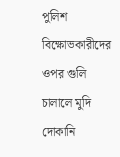পুলিশ বিক্ষোভকারীদের ওপর গুলি চালালে মুদি দোকানি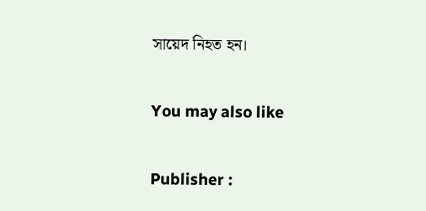সায়েদ নিহত হন।

You may also like

Publisher :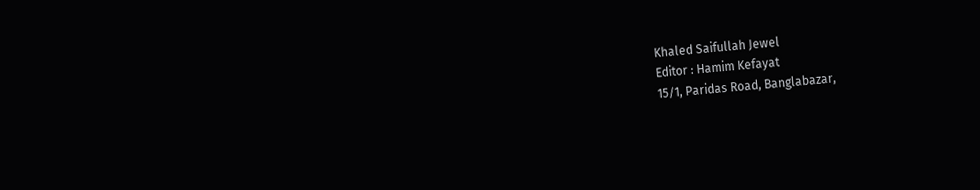Khaled Saifullah Jewel
Editor : Hamim Kefayat
15/1, Paridas Road, Banglabazar,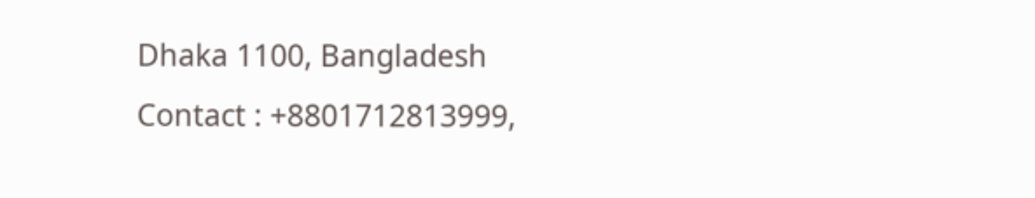Dhaka 1100, Bangladesh
Contact : +8801712813999,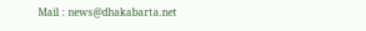Mail : news@dhakabarta.net